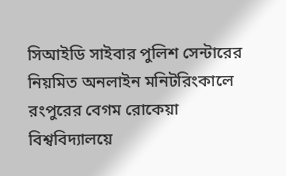সিআইডি সাইবার পুলিশ সেন্টারের নিয়মিত অনলাইন মনিটরিংকালে রংপুরের বেগম রোকেয়া বিশ্ববিদ্যালয়ে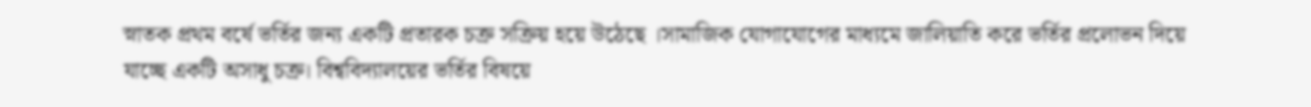স্নাতক প্রথম বর্ষে ভর্তির জন্য একটি প্রতারক চক্র সক্রিয় হয়ে উঠেছে ।সামাজিক যোগাযোগের মাধ্যমে জালিয়াতি করে ভর্তির প্রলোভন দিয়ে যাচ্ছে একটি অসাধু চক্র। বিশ্ববিদ্যালয়ের ভর্তির বিষয়ে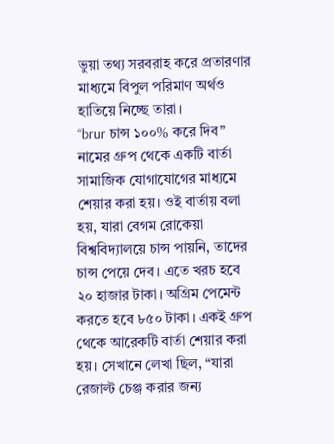ভুয়া তথ্য সরবরাহ করে প্রতারণার মাধ্যমে বিপুল পরিমাণ অর্থও হাতিয়ে নিচ্ছে তারা।
“brur চান্স ১০০% করে দিব” নামের গ্রুপ থেকে একটি বার্তা সামাজিক যোগাযোগের মাধ্যমে শেয়ার করা হয়। ওই বার্তায় বলা হয়, যারা বেগম রোকেয়া বিশ্ববিদ্যালয়ে চান্স পায়নি, তাদের চান্স পেয়ে দেব। এতে খরচ হবে ২০ হাজার টাকা। অগ্রিম পেমেন্ট করতে হবে ৮৫০ টাকা। একই গ্রুপ থেকে আরেকটি বার্তা শেয়ার করা হয়। সেখানে লেখা ছিল, “যারা রেজাল্ট চেঞ্জ করার জন্য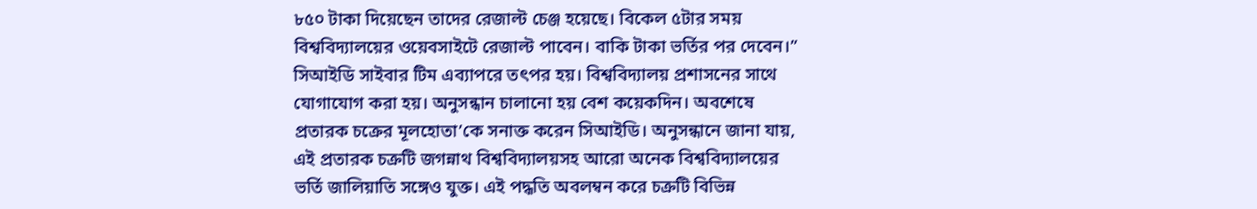৮৫০ টাকা দিয়েছেন তাদের রেজাল্ট চেঞ্জ হয়েছে। বিকেল ৫টার সময় বিশ্ববিদ্যালয়ের ওয়েবসাইটে রেজাল্ট পাবেন। বাকি টাকা ভর্তির পর দেবেন।”
সিআইডি সাইবার টিম এব্যাপরে তৎপর হয়। বিশ্ববিদ্যালয় প্রশাসনের সাথে যোগাযোগ করা হয়। অনুসন্ধান চালানো হয় বেশ কয়েকদিন। অবশেষে প্রতারক চক্রের মূলহোতা’কে সনাক্ত করেন সিআইডি। অনুসন্ধানে জানা যায়, এই প্রতারক চক্রটি জগন্নাথ বিশ্ববিদ্যালয়সহ আরো অনেক বিশ্ববিদ্যালয়ের ভর্তি জালিয়াতি সঙ্গেও যুক্ত। এই পদ্ধতি অবলম্বন করে চক্রটি বিভিন্ন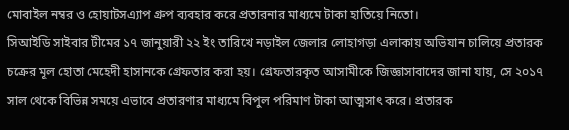মোবাইল নম্বর ও হোয়াটসএ্যাপ গ্রুপ ব্যবহার করে প্রতারনার মাধ্যমে টাকা হাতিয়ে নিতো।
সিআইডি সাইবার টীমের ১৭ জানুয়ারী ২২ ইং তারিখে নড়াইল জেলার লোহাগড়া এলাকায় অভিযান চালিয়ে প্রতারক চক্রের মূল হোতা মেহেদী হাসানকে গ্রেফতার করা হয়। গ্রেফতারকৃত আসামীকে জিজ্ঞাসাবাদের জানা যায়, সে ২০১৭ সাল থেকে বিভিন্ন সময়ে এভাবে প্রতারণার মাধ্যমে বিপুল পরিমাণ টাকা আত্মসাৎ করে। প্রতারক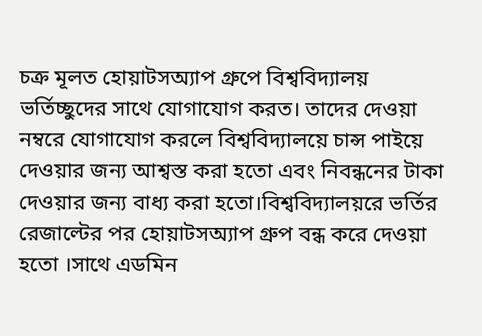চক্র মূলত হোয়াটসঅ্যাপ গ্রুপে বিশ্ববিদ্যালয় ভর্তিচ্ছুদের সাথে যোগাযোগ করত। তাদের দেওয়া নম্বরে যোগাযোগ করলে বিশ্ববিদ্যালয়ে চান্স পাইয়ে দেওয়ার জন্য আশ্বস্ত করা হতো এবং নিবন্ধনের টাকা দেওয়ার জন্য বাধ্য করা হতো।বিশ্ববিদ্যালয়রে ভর্তির রেজাল্টের পর হোয়াটসঅ্যাপ গ্রুপ বন্ধ করে দেওয়া হতো ।সাথে এডমিন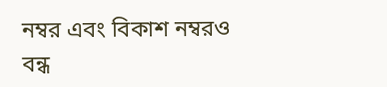নম্বর এবং বিকাশ নম্বরও বন্ধ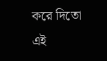করে দিতো এই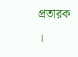প্রতারক ।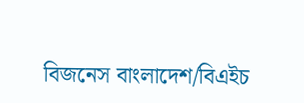বিজনেস বাংলাদেশ/বিএইচ